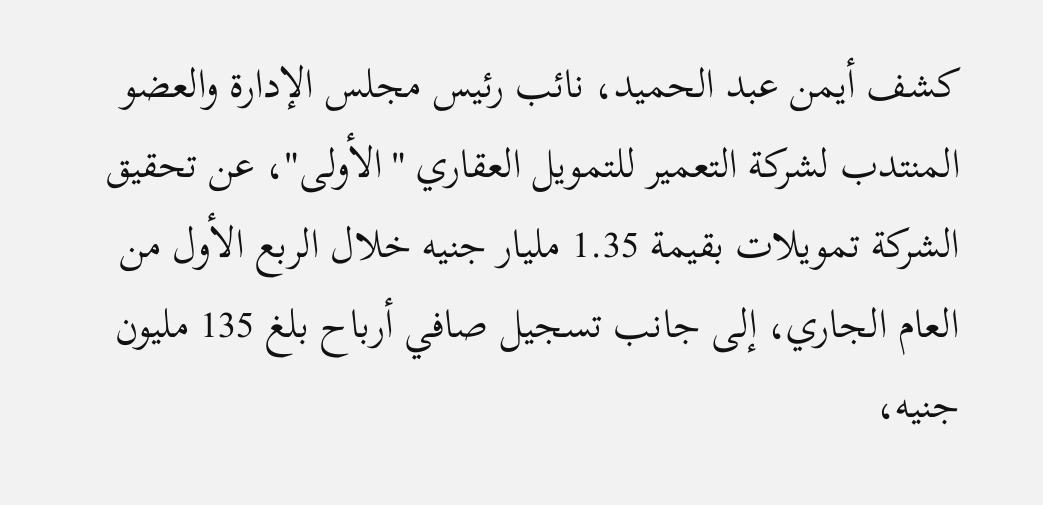كشف أيمن عبد الحميد، نائب رئيس مجلس الإدارة والعضو المنتدب لشركة التعمير للتمويل العقاري "الأولى"، عن تحقيق الشركة تمويلات بقيمة 1.35 مليار جنيه خلال الربع الأول من العام الجاري، إلى جانب تسجيل صافي أرباح بلغ 135 مليون جنيه،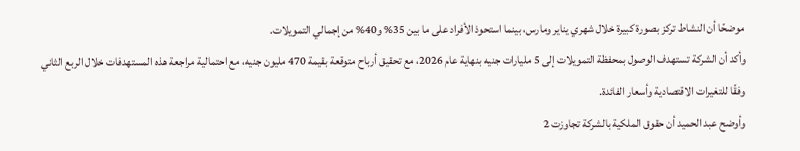موضحًا أن النشاط تركز بصورة كبيرة خلال شهري يناير ومارس، بينما استحوذ الأفراد على ما بين 35% و40% من إجمالي التمويلات.
وأكد أن الشركة تستهدف الوصول بمحفظة التمويلات إلى 5 مليارات جنيه بنهاية عام 2026، مع تحقيق أرباح متوقعة بقيمة 470 مليون جنيه، مع احتمالية مراجعة هذه المستهدفات خلال الربع الثاني وفقًا للتغيرات الاقتصادية وأسعار الفائدة.
وأوضح عبد الحميد أن حقوق الملكية بالشركة تجاوزت 2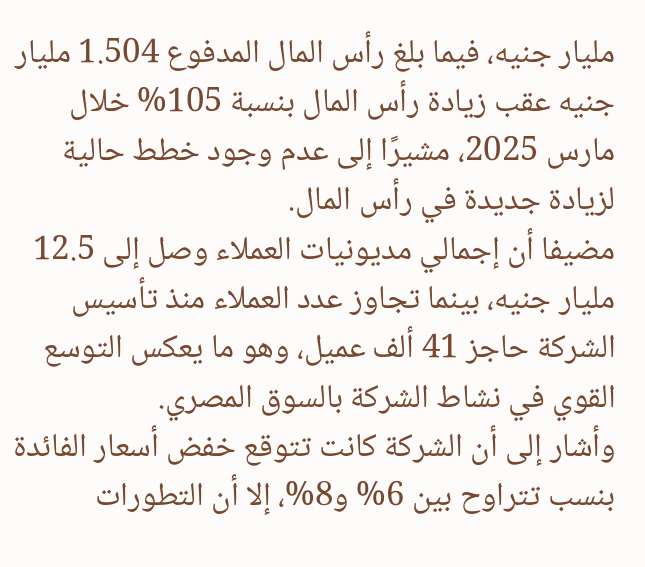مليار جنيه، فيما بلغ رأس المال المدفوع 1.504 مليار جنيه عقب زيادة رأس المال بنسبة 105% خلال مارس 2025، مشيرًا إلى عدم وجود خطط حالية لزيادة جديدة في رأس المال.
مضيفا أن إجمالي مديونيات العملاء وصل إلى 12.5 مليار جنيه، بينما تجاوز عدد العملاء منذ تأسيس الشركة حاجز 41 ألف عميل، وهو ما يعكس التوسع القوي في نشاط الشركة بالسوق المصري.
وأشار إلى أن الشركة كانت تتوقع خفض أسعار الفائدة بنسب تتراوح بين 6% و8%، إلا أن التطورات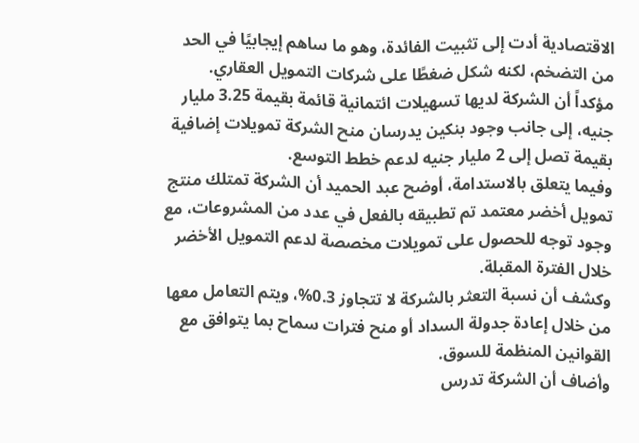الاقتصادية أدت إلى تثبيت الفائدة، وهو ما ساهم إيجابيًا في الحد من التضخم، لكنه شكل ضغطًا على شركات التمويل العقاري.
مؤكداً أن الشركة لديها تسهيلات ائتمانية قائمة بقيمة 3.25 مليار جنيه، إلى جانب وجود بنكين يدرسان منح الشركة تمويلات إضافية بقيمة تصل إلى 2 مليار جنيه لدعم خطط التوسع.
وفيما يتعلق بالاستدامة، أوضح عبد الحميد أن الشركة تمتلك منتج تمويل أخضر معتمد تم تطبيقه بالفعل في عدد من المشروعات، مع وجود توجه للحصول على تمويلات مخصصة لدعم التمويل الأخضر خلال الفترة المقبلة.
وكشف أن نسبة التعثر بالشركة لا تتجاوز 0.3%، ويتم التعامل معها من خلال إعادة جدولة السداد أو منح فترات سماح بما يتوافق مع القوانين المنظمة للسوق.
وأضاف أن الشركة تدرس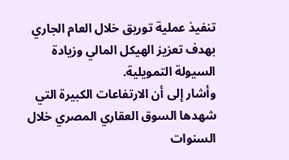تنفيذ عملية توريق خلال العام الجاري بهدف تعزيز الهيكل المالي وزيادة السيولة التمويلية.
وأشار إلى أن الارتفاعات الكبيرة التي شهدها السوق العقاري المصري خلال السنوات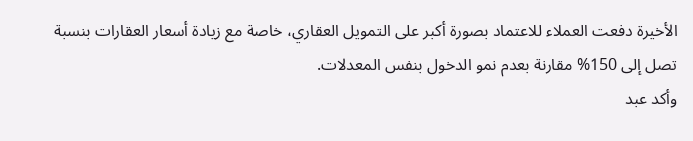الأخيرة دفعت العملاء للاعتماد بصورة أكبر على التمويل العقاري، خاصة مع زيادة أسعار العقارات بنسبة تصل إلى 150% مقارنة بعدم نمو الدخول بنفس المعدلات.
وأكد عبد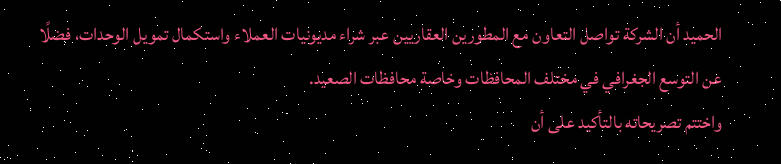الحميد أن الشركة تواصل التعاون مع المطورين العقاريين عبر شراء مديونيات العملاء واستكمال تمويل الوحدات، فضلًا عن التوسع الجغرافي في مختلف المحافظات وخاصة محافظات الصعيد.
واختتم تصريحاته بالتأكيد على أن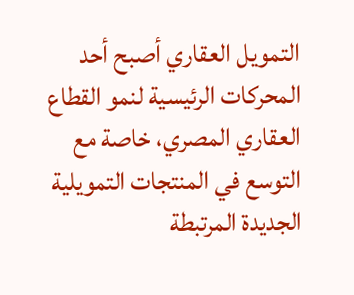التمويل العقاري أصبح أحد المحركات الرئيسية لنمو القطاع العقاري المصري، خاصة مع التوسع في المنتجات التمويلية الجديدة المرتبطة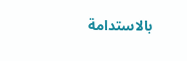بالاستدامة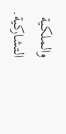والملكية التشاركية.